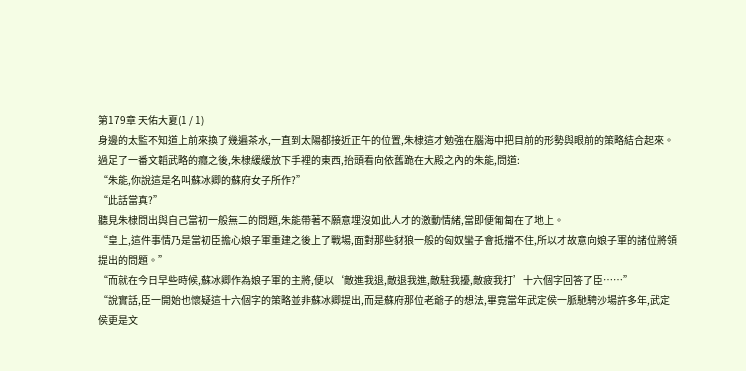第179章 天佑大夏(1 / 1)
身邊的太監不知道上前來換了幾遍茶水,一直到太陽都接近正午的位置,朱棣這才勉強在腦海中把目前的形勢與眼前的策略結合起來。
過足了一番文韜武略的癮之後,朱棣緩緩放下手裡的東西,抬頭看向依舊跪在大殿之內的朱能,問道:
“朱能,你說這是名叫蘇冰卿的蘇府女子所作?”
“此話當真?”
聽見朱棣問出與自己當初一般無二的問題,朱能帶著不願意埋沒如此人才的激動情緒,當即便匍匐在了地上。
“皇上,這件事情乃是當初臣擔心娘子軍重建之後上了戰場,面對那些豺狼一般的匈奴蠻子會抵擋不住,所以才故意向娘子軍的諸位將領提出的問題。”
“而就在今日早些時候,蘇冰卿作為娘子軍的主將,便以‘敵進我退,敵退我進,敵駐我擾,敵疲我打’十六個字回答了臣……”
“說實話,臣一開始也懷疑這十六個字的策略並非蘇冰卿提出,而是蘇府那位老爺子的想法,畢竟當年武定侯一脈馳騁沙場許多年,武定侯更是文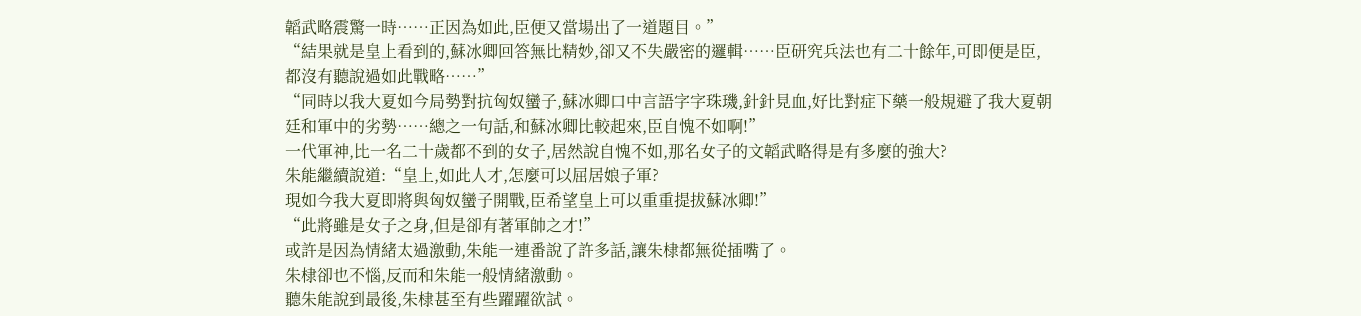韜武略震驚一時……正因為如此,臣便又當場出了一道題目。”
“結果就是皇上看到的,蘇冰卿回答無比精妙,卻又不失嚴密的邏輯……臣研究兵法也有二十餘年,可即便是臣,都沒有聽說過如此戰略……”
“同時以我大夏如今局勢對抗匈奴蠻子,蘇冰卿口中言語字字珠璣,針針見血,好比對症下藥一般規避了我大夏朝廷和軍中的劣勢……總之一句話,和蘇冰卿比較起來,臣自愧不如啊!”
一代軍神,比一名二十歲都不到的女子,居然說自愧不如,那名女子的文韜武略得是有多麼的強大?
朱能繼續說道:“皇上,如此人才,怎麼可以屈居娘子軍?
現如今我大夏即將與匈奴蠻子開戰,臣希望皇上可以重重提拔蘇冰卿!”
“此將雖是女子之身,但是卻有著軍帥之才!”
或許是因為情緒太過激動,朱能一連番說了許多話,讓朱棣都無從插嘴了。
朱棣卻也不惱,反而和朱能一般情緒激動。
聽朱能說到最後,朱棣甚至有些躍躍欲試。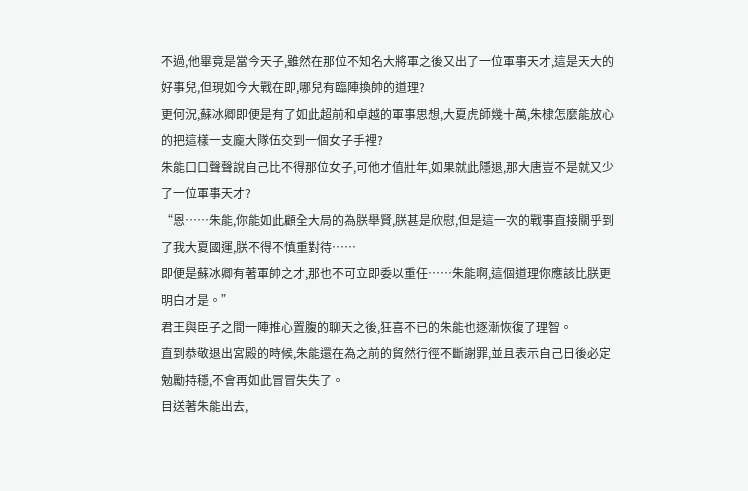不過,他畢竟是當今天子,雖然在那位不知名大將軍之後又出了一位軍事天才,這是天大的好事兒,但現如今大戰在即,哪兒有臨陣換帥的道理?
更何況,蘇冰卿即便是有了如此超前和卓越的軍事思想,大夏虎師幾十萬,朱棣怎麼能放心的把這樣一支龐大隊伍交到一個女子手裡?
朱能口口聲聲說自己比不得那位女子,可他才值壯年,如果就此隱退,那大唐豈不是就又少了一位軍事天才?
“恩……朱能,你能如此顧全大局的為朕舉賢,朕甚是欣慰,但是這一次的戰事直接關乎到了我大夏國運,朕不得不慎重對待……
即便是蘇冰卿有著軍帥之才,那也不可立即委以重任……朱能啊,這個道理你應該比朕更明白才是。”
君王與臣子之間一陣推心置腹的聊天之後,狂喜不已的朱能也逐漸恢復了理智。
直到恭敬退出宮殿的時候,朱能還在為之前的貿然行徑不斷謝罪,並且表示自己日後必定勉勵持穩,不會再如此冒冒失失了。
目送著朱能出去,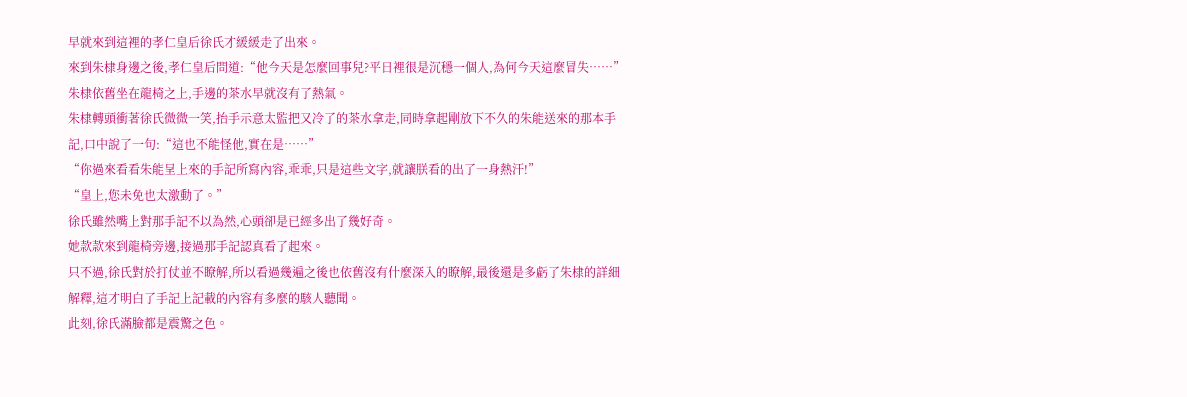早就來到這裡的孝仁皇后徐氏才緩緩走了出來。
來到朱棣身邊之後,孝仁皇后問道:“他今天是怎麼回事兒?平日裡很是沉穩一個人,為何今天這麼冒失……”
朱棣依舊坐在龍椅之上,手邊的茶水早就沒有了熱氣。
朱棣轉頭衝著徐氏微微一笑,抬手示意太監把又冷了的茶水拿走,同時拿起剛放下不久的朱能送來的那本手記,口中說了一句:“這也不能怪他,實在是……”
“你過來看看朱能呈上來的手記所寫內容,乖乖,只是這些文字,就讓朕看的出了一身熱汗!”
“皇上,您未免也太激動了。”
徐氏雖然嘴上對那手記不以為然,心頭卻是已經多出了幾好奇。
她款款來到龍椅旁邊,接過那手記認真看了起來。
只不過,徐氏對於打仗並不瞭解,所以看過幾遍之後也依舊沒有什麼深入的瞭解,最後還是多虧了朱棣的詳細解釋,這才明白了手記上記載的內容有多麼的駭人聽聞。
此刻,徐氏滿臉都是震驚之色。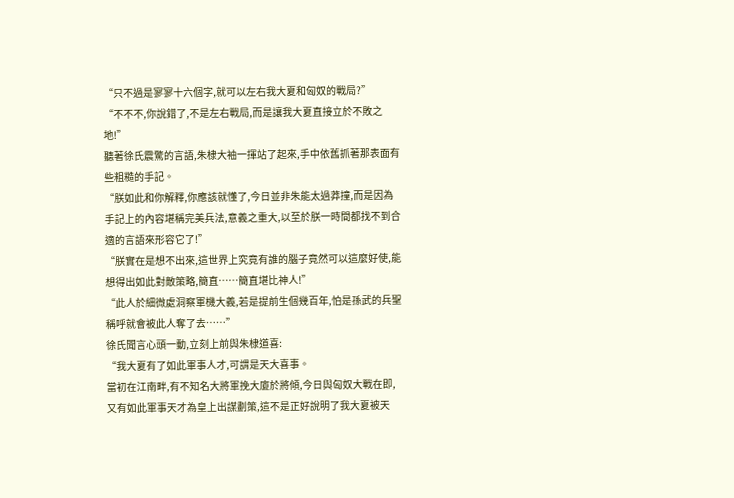“只不過是寥寥十六個字,就可以左右我大夏和匈奴的戰局?”
“不不不,你說錯了,不是左右戰局,而是讓我大夏直接立於不敗之地!”
聽著徐氏震驚的言語,朱棣大袖一揮站了起來,手中依舊抓著那表面有些粗糙的手記。
“朕如此和你解釋,你應該就懂了,今日並非朱能太過莽撞,而是因為手記上的內容堪稱完美兵法,意義之重大,以至於朕一時間都找不到合適的言語來形容它了!”
“朕實在是想不出來,這世界上究竟有誰的腦子竟然可以這麼好使,能想得出如此對敵策略,簡直……簡直堪比神人!”
“此人於細微處洞察軍機大義,若是提前生個幾百年,怕是孫武的兵聖稱呼就會被此人奪了去……”
徐氏聞言心頭一動,立刻上前與朱棣道喜:
“我大夏有了如此軍事人才,可謂是天大喜事。
當初在江南畔,有不知名大將軍挽大廈於將傾,今日與匈奴大戰在即,又有如此軍事天才為皇上出謀劃策,這不是正好說明了我大夏被天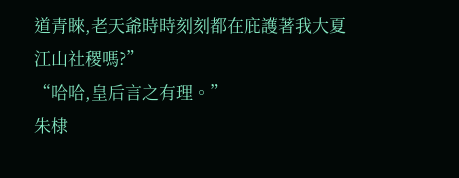道青睞,老天爺時時刻刻都在庇護著我大夏江山社稷嗎?”
“哈哈,皇后言之有理。”
朱棣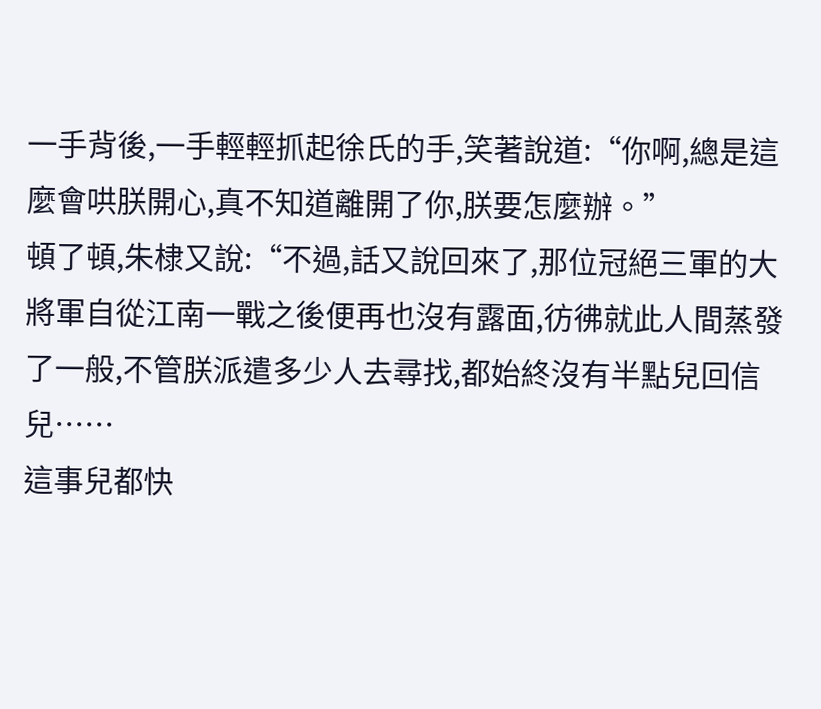一手背後,一手輕輕抓起徐氏的手,笑著說道:“你啊,總是這麼會哄朕開心,真不知道離開了你,朕要怎麼辦。”
頓了頓,朱棣又說:“不過,話又說回來了,那位冠絕三軍的大將軍自從江南一戰之後便再也沒有露面,彷彿就此人間蒸發了一般,不管朕派遣多少人去尋找,都始終沒有半點兒回信兒……
這事兒都快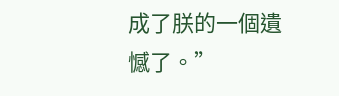成了朕的一個遺憾了。”